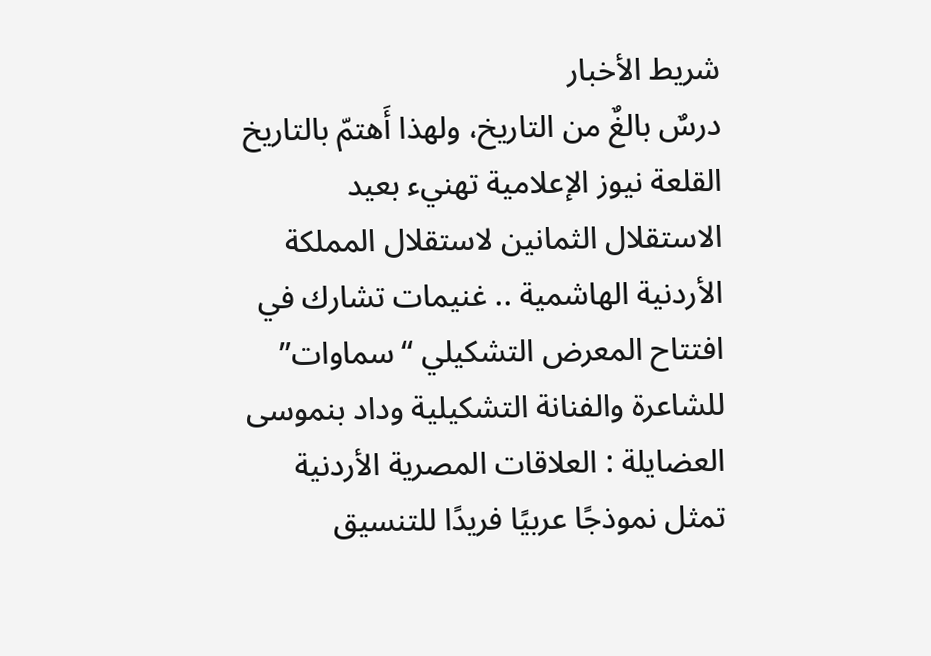شريط الأخبار
درسٌ بالغٌ من التاريخ، ولهذا أَهتمّ بالتاريخ القلعة نيوز الإعلامية تهنيء بعيد الاستقلال الثمانين لاستقلال المملكة الأردنية الهاشمية .. غنيمات تشارك في افتتاح المعرض التشكيلي “سماوات” للشاعرة والفنانة التشكيلية وداد بنموسى العضايلة : العلاقات المصرية الأردنية تمثل نموذجًا عربيًا فريدًا للتنسيق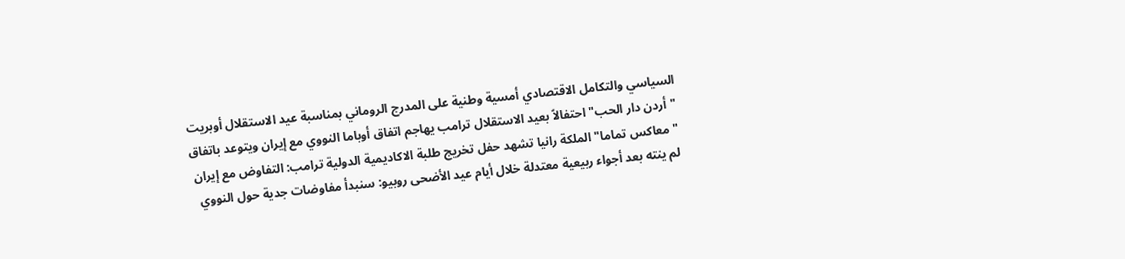السياسي والتكامل الاقتصادي أمسية وطنية على المدرج الروماني بمناسبة عيد الاستقلال أوبريت "أردن دار الحب" احتفالاً بعيد الاستقلال ترامب يهاجم اتفاق أوباما النووي مع إيران ويتوعد باتفاق "معاكس تماما" الملكة رانيا تشهد حفل تخريج طلبة الاكاديمية الدولية ترامب: التفاوض مع إيران لم ينته بعد أجواء ربيعية معتدلة خلال أيام عيد الأضحى روبيو: سنبدأ مفاوضات جدية حول النووي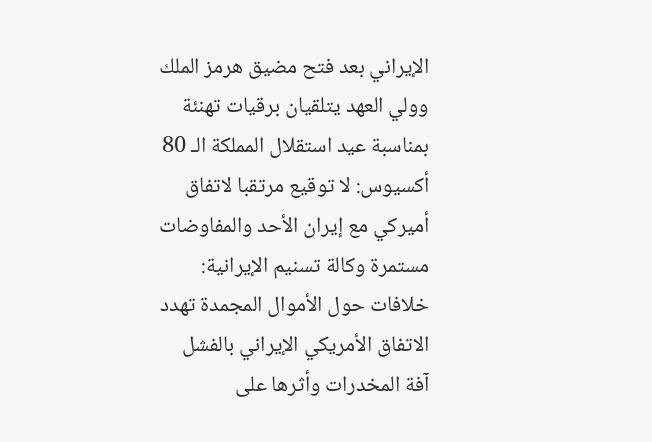الإيراني بعد فتح مضيق هرمز الملك وولي العهد يتلقيان برقيات تهنئة بمناسبة عيد استقلال المملكة الـ 80 أكسيوس: لا توقيع مرتقبا لاتفاق أميركي مع إيران الأحد والمفاوضات مستمرة وكالة تسنيم الإيرانية: خلافات حول الأموال المجمدة تهدد الاتفاق الأمريكي الإيراني بالفشل آفة المخدرات وأثرها على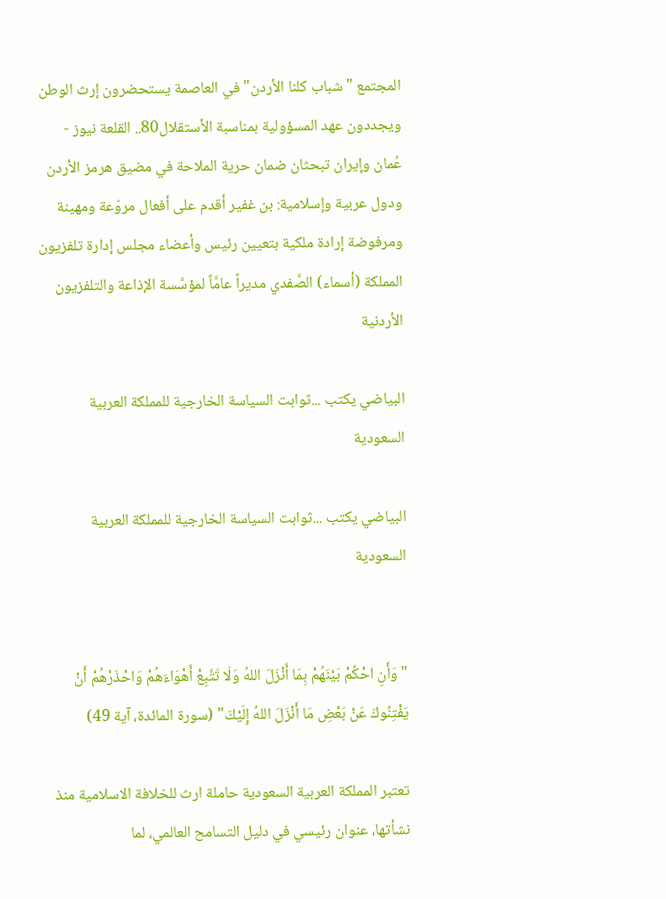المجتمع " شباب كلنا الأردن" في العاصمة يستحضرون إرث الوطن ويجددون عهد المسؤولية بمناسبة الأستقلال80.. القلعة نيوز - عُمان وإيران تبحثان ضمان حرية الملاحة في مضيق هرمز الأردن ودول عربية وإسلامية: بن غفير أقدم على أفعال مروّعة ومهينة ومرفوضة إرادة ملكية بتعيين رئيس وأعضاء مجلس إدارة تلفزيون المملكة (أسماء) الصَّفدي مديراً عامَّاً لمؤسَّسة الإذاعة والتلفزيون الأردنية

البياضي يكتب ...ثوابت السياسة الخارجية للمملكة العربية السعودية

البياضي يكتب ...ثوابت السياسة الخارجية للمملكة العربية السعودية


"وَأَنِ احْكُمْ بَيْنَهُمْ بِمَا أَنْزَلَ اللهُ وَلَا تَتَّبِعْ أَهْوَاءَهُمْ وَاحْذَرْهُمْ أَنْ يَفْتِنُوكَ عَنْ بَعْضِ مَا أَنْزَلَ اللهُ إِلَيْكَ" (سورة المائدة، آية 49)

تعتبر المملكة العربية السعودية حاملة ارث للخلافة الاسلامية منذ نشأتها، عنوان رئيسي في دليل التسامح العالمي، لما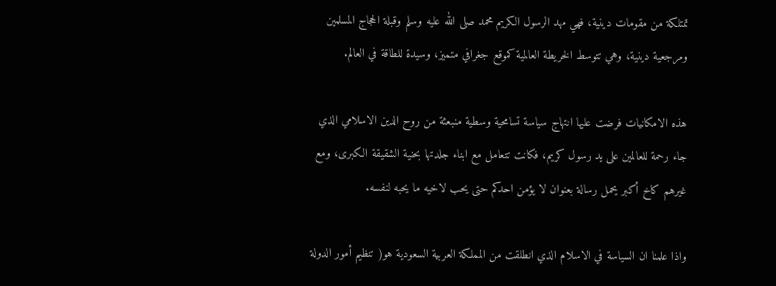تمتلكة من مقومات دينية، فهي مهد الرسول الكريم محمد صلى الله عليه وسلم وقبلة الحجاج المسلمين ومرجعية دينية، وهي تتوسط الخريطة العالمية كموقع جغرافي متميز، وسيدة للطاقة في العالم.

هذه الامكانيات فرضت عليها انتهاج سياسة تسامحية وسطية منبعثة من روح الدين الاسلامي الذي جاء رحمة للعالمين على يد رسول كريم، فكانت تتعامل مع ابناء جلدتها بحنية الشقيقة الكبرى، ومع غيرهم كاخ أكبر يحمل رسالة بعنوان لا يؤمن احدكم حتى يحب لاخيه ما يحبه لنفسه.

واذا علمنا ان السياسة في الاسلام الذي انطلقت من المملكة العربية السعودية هو( تنظيم أمور الدولة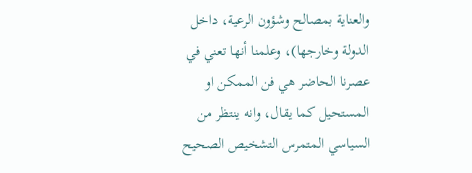والعناية بمصالح وشؤون الرعية، داخل الدولة وخارجها)، وعلمنا أنها تعني في عصرنا الحاضر هي فن الممكن او المستحيل كما يقال، وانه ينتظر من السياسي المتمرس التشخيص الصحيح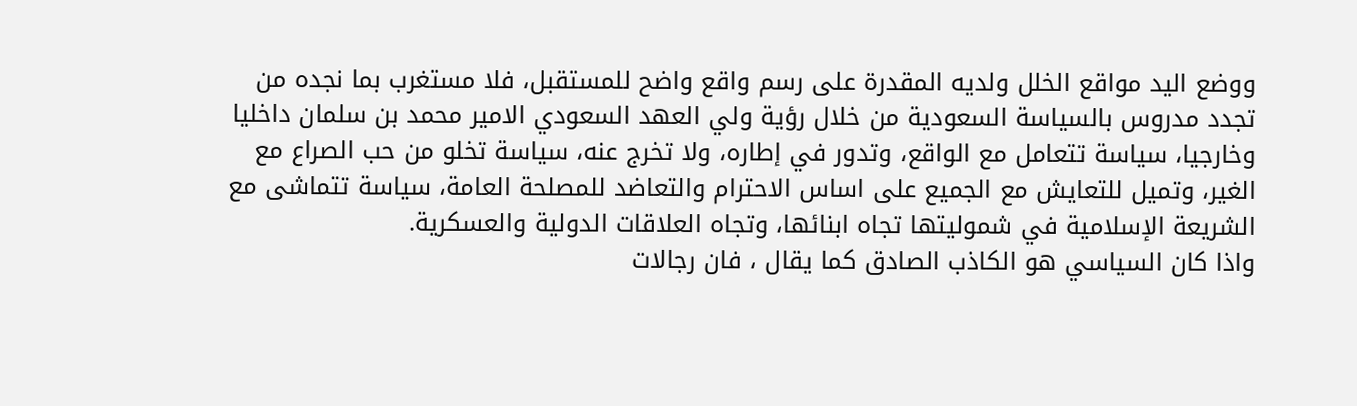ووضع اليد مواقع الخلل ولديه المقدرة على رسم واقع واضح للمستقبل، فلا مستغرب بما نجده من تجدد مدروس بالسياسة السعودية من خلال رؤية ولي العهد السعودي الامير محمد بن سلمان داخليا وخارجيا، سياسة تتعامل مع الواقع، وتدور في إطاره، ولا تخرج عنه، سياسة تخلو من حب الصراع مع الغير، وتميل للتعايش مع الجميع على اساس الاحترام والتعاضد للمصلحة العامة، سياسة تتماشى مع الشريعة الإسلامية في شموليتها تجاه ابنائها، وتجاه العلاقات الدولية والعسكرية.
واذا كان السياسي هو الكاذب الصادق كما يقال ، فان رجالات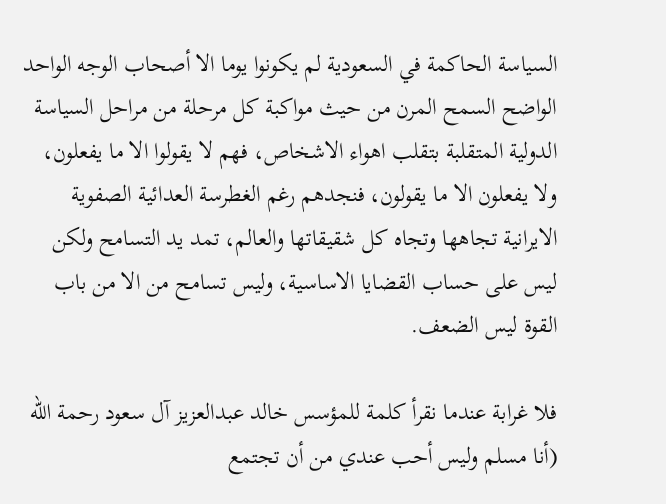السياسة الحاكمة في السعودية لم يكونوا يوما الا أصحاب الوجه الواحد الواضح السمح المرن من حيث مواكبة كل مرحلة من مراحل السياسة الدولية المتقلبة بتقلب اهواء الاشخاص، فهم لا يقولوا الا ما يفعلون، ولا يفعلون الا ما يقولون، فنجدهم رغم الغطرسة العدائية الصفوية الايرانية تجاهها وتجاه كل شقيقاتها والعالم، تمد يد التسامح ولكن ليس على حساب القضايا الاساسية، وليس تسامح من الا من باب القوة ليس الضعف.

فلا غرابة عندما نقرأ كلمة للمؤسس خالد عبدالعزيز آل سعود رحمة الله (أنا مسلم وليس أحب عندي من أن تجتمع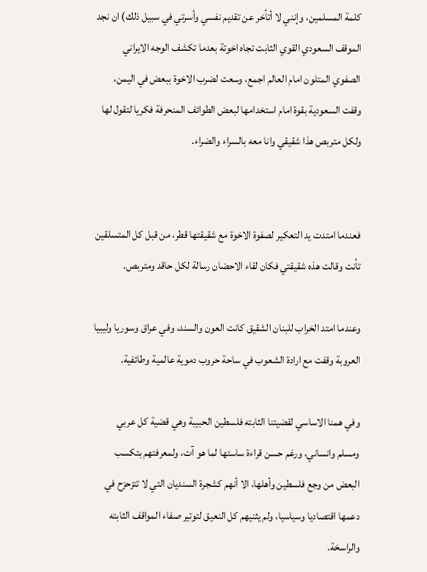كلمة المسلمين، وإنني لا أتأخر عن تقديم نفسي وأسرتي في سبيل ذلك) ان نجد الموقف السعودي القوي الثابت تجاه اخوتة بعدما تكشف الوجه الايراني الصفوي المتلون امام العالم اجمع، وسعت لضرب الاخوة ببعض في اليمن، وقفت السعودية بقوة امام استخدامها لبعض الطوائف المنحرفة فكريا لتقول لها ولكل متربص هذا شقيقي وانا معه بالسراء والضراء.


فعندما امتدت يد التعكير لصفوة الاخوة مع شقيقتها قطر، من قبل كل المتسلقين تأنت وقالت هذه شقيقتي فكان لقاء الاحضان رسالة لكل حاقد ومتربص.

وعندما امتد الخراب للبنان الشقيق كانت العون والسند، وفي عراق وسوريا وليبيا العروبة وقفت مع ارادة الشعوب في ساحة حروب دموية عالمية وطائفية.

وفي همنا الاساسي لقضيتنا الثابته فلسطين الحبيبة وهي قضية كل عربي ومسلم وانساني، ورغم حسن قراءة ساستها لما هو آت، ولمعرفتهم بتكسب البعض من وجع فلسطين وأهلها، الا أنهم كشجرة السنديان التي لا تتزحزح في دعمها اقتصاديا وسياسيا، ولم يثنيهم كل النعيق لتوتير صفاء المواقف الثابته والراسخة.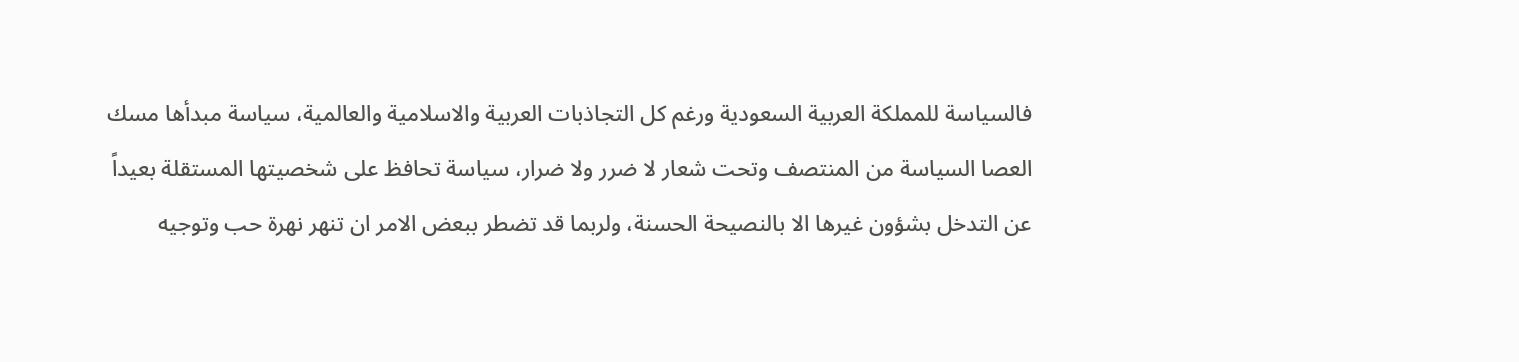فالسياسة للمملكة العربية السعودية ورغم كل التجاذبات العربية والاسلامية والعالمية، سياسة مبدأها مسك العصا السياسة من المنتصف وتحت شعار لا ضرر ولا ضرار، سياسة تحافظ على شخصيتها المستقلة بعيداً عن التدخل بشؤون غيرها الا بالنصيحة الحسنة، ولربما قد تضطر ببعض الامر ان تنهر نهرة حب وتوجيه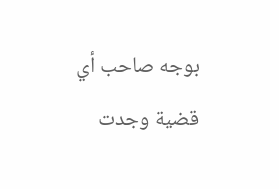بوجه صاحب أي قضية وجدت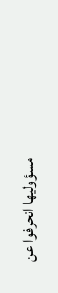مسؤوليها انحرفوا عن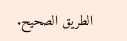الطريق الصحيح.